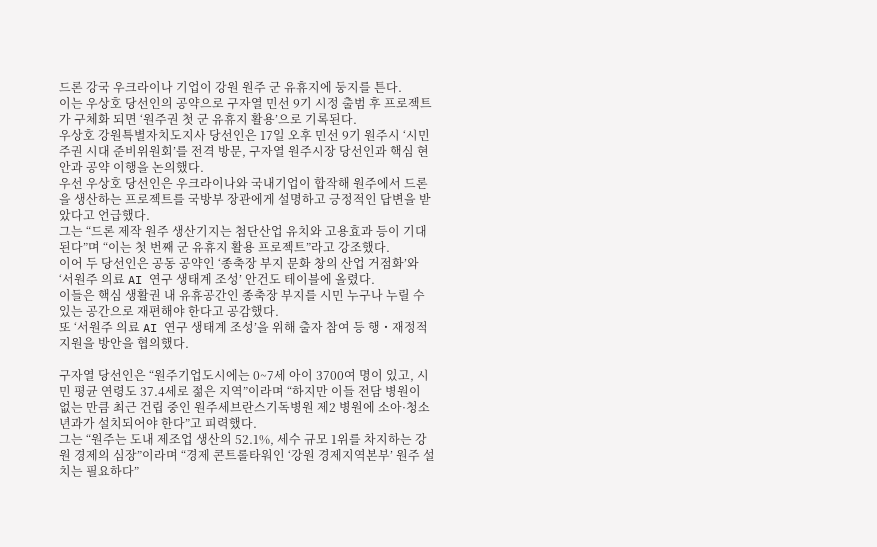드론 강국 우크라이나 기업이 강원 원주 군 유휴지에 둥지를 튼다.
이는 우상호 당선인의 공약으로 구자열 민선 9기 시정 출범 후 프로젝트가 구체화 되면 ‘원주권 첫 군 유휴지 활용’으로 기록된다.
우상호 강원특별자치도지사 당선인은 17일 오후 민선 9기 원주시 ‘시민주권 시대 준비위원회’를 전격 방문, 구자열 원주시장 당선인과 핵심 현안과 공약 이행을 논의했다.
우선 우상호 당선인은 우크라이나와 국내기업이 합작해 원주에서 드론을 생산하는 프로젝트를 국방부 장관에게 설명하고 긍정적인 답변을 받았다고 언급했다.
그는 “드론 제작 원주 생산기지는 첨단산업 유치와 고용효과 등이 기대된다”며 “이는 첫 번째 군 유휴지 활용 프로젝트”라고 강조했다.
이어 두 당선인은 공동 공약인 ‘종축장 부지 문화 창의 산업 거점화’와 ‘서원주 의료 AI 연구 생태계 조성’ 안건도 테이블에 올렸다.
이들은 핵심 생활권 내 유휴공간인 종축장 부지를 시민 누구나 누릴 수 있는 공간으로 재편해야 한다고 공감했다.
또 ‘서원주 의료 AI 연구 생태계 조성’을 위해 출자 참여 등 행・재정적 지원을 방안을 협의했다.

구자열 당선인은 “원주기업도시에는 0~7세 아이 3700여 명이 있고, 시민 평균 연령도 37.4세로 젊은 지역”이라며 “하지만 이들 전담 병원이 없는 만큼 최근 건립 중인 원주세브란스기독병원 제2 병원에 소아·청소년과가 설치되어야 한다”고 피력했다.
그는 “원주는 도내 제조업 생산의 52.1%, 세수 규모 1위를 차지하는 강원 경제의 심장”이라며 “경제 콘트롤타워인 ‘강원 경제지역본부’ 원주 설치는 필요하다”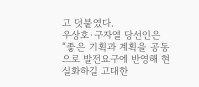고 덧붙였다.
우상호·구자열 당선인은 “좋은 기획과 계획을 공동으로 발전요구에 반영해 현실화하길 고대한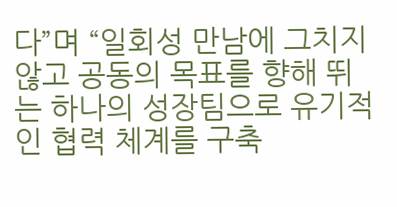다”며 “일회성 만남에 그치지 않고 공동의 목표를 향해 뛰는 하나의 성장팀으로 유기적인 협력 체계를 구축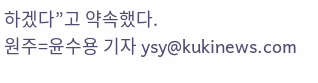하겠다”고 약속했다.
원주=윤수용 기자 ysy@kukinews.com